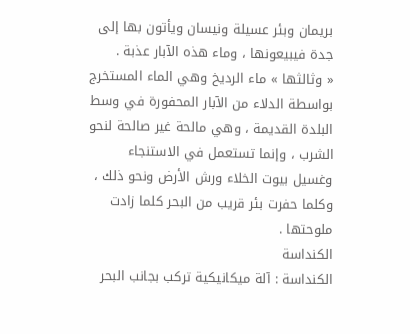بريمان وبئر عسيلة ونيسان ويأتون بها إلى جدة فيبيعونها ، وماء هذه الآبار عذبة .
« وثالثها » ماء الرديخ وهي الماء المستخرج بواسطة الدلاء من الآبار المحفورة في وسط البلدة القديمة ، وهي مالحة غير صالحة لنحو الشرب ، وإنما تستعمل في الاستنجاء وغسيل بيوت الخلاء ورش الأرض ونحو ذلك ، وكلما حفرت بئر قريب من البحر كلما زادت ملوحتها .
الكنداسة
الكنداسة : آلة ميكانيكية تركب بجانب البحر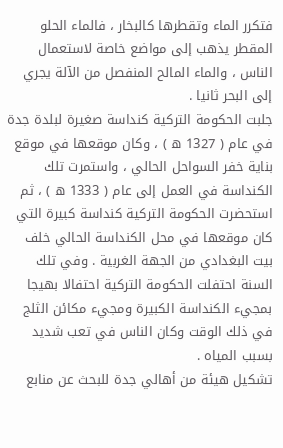فتكرر الماء وتقطرها كالبخار ، فالماء الحلو المقطر يذهب إلى مواضع خاصة لاستعمال الناس ، والماء المالح المنفصل من الآلة يجري إلى البحر ثانيا .
جلبت الحكومة التركية كنداسة صغيرة لبلدة جدة في عام ( 1327 ه ) ، وكان موقعها في موقع بناية خفر السواحل الحالي ، واستمرت تلك الكنداسة في العمل إلى عام ( 1333 ه ) ، ثم استحضرت الحكومة التركية كنداسة كبيرة التي كان موقعها في محل الكنداسة الحالي خلف بيت البغدادي من الجهة الغربية . وفي تلك السنة احتفلت الحكومة التركية احتفالا بهيجا بمجيء الكنداسة الكبيرة ومجيء مكائن الثلج في ذلك الوقت وكان الناس في تعب شديد بسبب المياه .
تشكيل هيئة من أهالي جدة للبحث عن منابع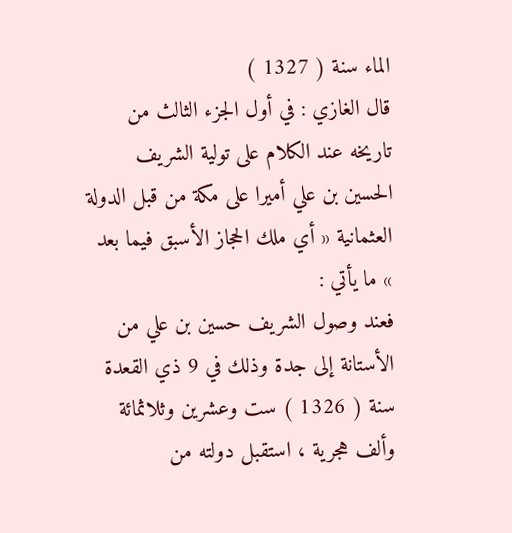الماء سنة ( 1327 )
قال الغازي : في أول الجزء الثالث من تاريخه عند الكلام على تولية الشريف الحسين بن علي أميرا على مكة من قبل الدولة العثمانية « أي ملك الحجاز الأسبق فيما بعد » ما يأتي :
فعند وصول الشريف حسين بن علي من الأستانة إلى جدة وذلك في 9 ذي القعدة سنة ( 1326 ) ست وعشرين وثلاثمائة وألف هجرية ، استقبل دولته من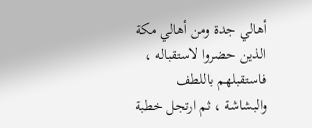أهالي جدة ومن أهالي مكة الذين حضروا لاستقباله ، فاستقبلهم باللطف والبشاشة ، ثم ارتجل خطبة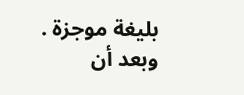بليغة موجزة .
وبعد أن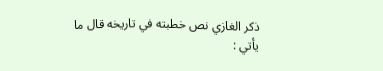ذكر الغازي نص خطبته في تاريخه قال ما يأتي :